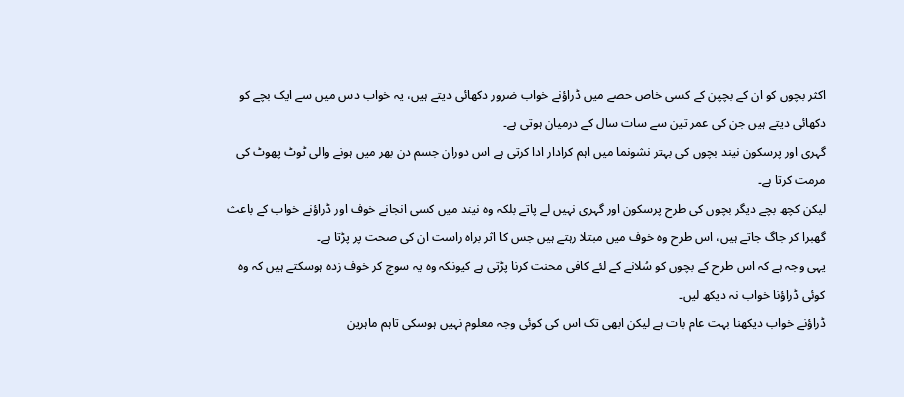اکثر بچوں کو ان کے بچپن کے کسی خاص حصے میں ڈراؤنے خواب ضرور دکھائی دیتے ہیں، یہ خواب دس میں سے ایک بچے کو دکھائی دیتے ہیں جن کی عمر تین سے سات سال کے درمیان ہوتی ہے۔
گہری اور پرسکون نیند بچوں کی بہتر نشونما میں اہم کرادار ادا کرتی ہے اس دوران جسم دن بھر میں ہونے والی ٹوٹ پھوٹ کی مرمت کرتا ہے۔
لیکن کچھ بچے دیگر بچوں کی طرح پرسکون اور گہری نہیں لے پاتے بلکہ وہ نیند میں کسی انجانے خوف اور ڈراؤنے خواب کے باعث گھبرا کر جاگ جاتے ہیں، اس طرح وہ خوف میں مبتلا رہتے ہیں جس کا اثر براہ راست ان کی صحت پر پڑتا ہے۔
یہی وجہ ہے کہ اس طرح کے بچوں کو سُلانے کے لئے کافی محنت کرنا پڑتی ہے کیونکہ وہ یہ سوچ کر خوف زدہ ہوسکتے ہیں کہ وہ کوئی ڈراؤنا خواب نہ دیکھ لیں۔
ڈراؤنے خواب دیکھنا بہت عام بات ہے لیکن ابھی تک اس کی کوئی وجہ معلوم نہیں ہوسکی تاہم ماہرین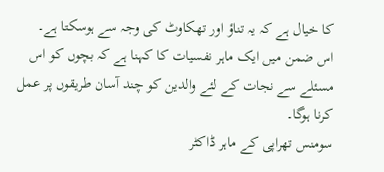کا خیال ہے کہ یہ تناؤ اور تھکاوٹ کی وجہ سے ہوسکتا ہے۔
اس ضمن میں ایک ماہر نفسیات کا کہنا ہے کہ بچوں کو اس مسئلے سے نجات کے لئے والدین کو چند آسان طریقوں پر عمل کرنا ہوگا۔
سومنس تھراپی کے ماہر ڈاکٹر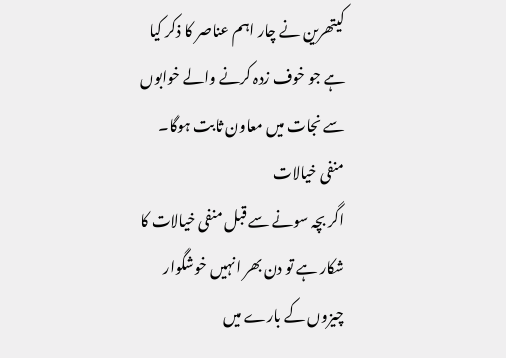کیتھرین نے چار اہم عناصر کا ذکر کیا ہے جو خوف زدہ کرنے والے خوابوں سے نجات میں معاون ثابت ہوگا۔
منفی خیالات
اگر بچہ سونے سے قبل منفی خیالات کا شکار ہے تو دن بھر انہیں خوشگوار چیزوں کے بارے میں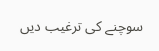سوچنے کی ترغیب دیں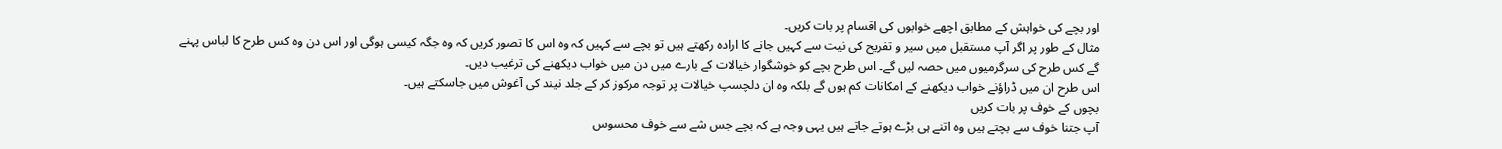اور بچے کی خواہش کے مطابق اچھے خوابوں کی اقسام پر بات کریں۔
مثال کے طور پر اگر آپ مستقبل میں سیر و تفریح کی نیت سے کہیں جانے کا ارادہ رکھتے ہیں تو بچے سے کہیں کہ وہ اس کا تصور کریں کہ وہ جگہ کیسی ہوگی اور اس دن وہ کس طرح کا لباس پہنے گے کس طرح کی سرگرمیوں میں حصہ لیں گے۔ اس طرح بچے کو خوشگوار خیالات کے بارے میں دن میں خواب دیکھنے کی ترغیب دیں۔
اس طرح ان میں ڈراؤنے خواب دیکھنے کے امکانات کم ہوں گے بلکہ وہ ان دلچسپ خیالات پر توجہ مرکوز کر کے جلد نیند کی آغوش میں جاسکتے ہیں۔
بچوں کے خوف پر بات کریں
آپ جتنا خوف سے بچتے ہیں وہ اتنے ہی بڑے ہوتے جاتے ہیں یہی وجہ ہے کہ بچے جس شے سے خوف محسوس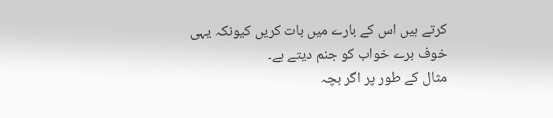کرتے ہیں اس کے بارے میں بات کریں کیونکہ یہی خوف برے خواب کو جنم دیتے ہے۔
مثال کے طور پر اگر بچہ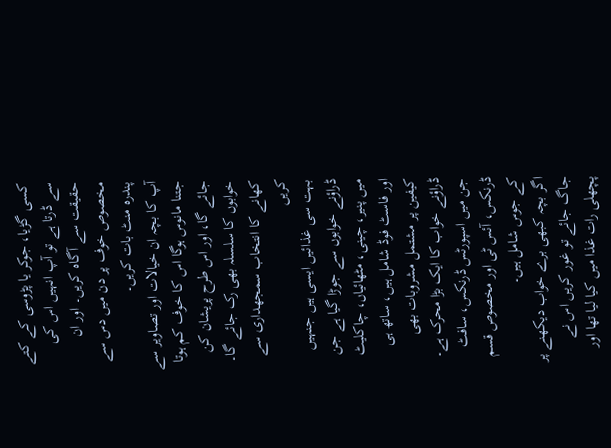کسی گڑیا، جوکر یا پڑوسی کے کتے سے ڈرتا ہے تو آپ انہیں اس کی حقیقت سے آگاہ کریں۔ اور ان مخصوص خوف پر دن میں دس سے پندرہ منٹ بات کریں۔
آپ کا بچہ ان خیالات اور تصاویر سے جتنا مانوس ہوگا اس کا خوف کم ہوتا جائے گا، اور اس طرح پریشان کن خوابوں کا سلسلہ بھی رک جائے گا۔
کھانے کا انتخاب سمجھداری سے کریں
بہت سی غذائیں ایسی ہیں جنہیں ڈراؤنے خوابوں سے جوڑا گیا ہے جن میں پنیر، چینی، مٹھائیاں، چاکلیٹ اور فاسٹ فوڈ شامل ہیں، ساتھ ہی کیفین پر مشتمل مشروبات بھی ڈراؤنے خواب کا ایک بڑا محرک ہے۔ جن میں اسپورٹس ڈرنکس، سافٹ ڈرنکس، آئس ٹی اور مخصوص قسم کے جوس شامل ہیں۔
اگر بچہ کبھی برے خواب دیکھنے پر جاگ جائے تو غور کریں اس نے پچھلی رات غذا میں کیا لیا تھا اور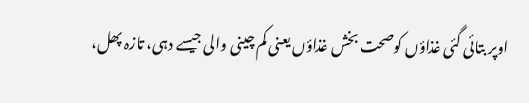اوپر بتائی گئی غذاؤں کوصحت بخش غذاؤں یعنی کم چینی والی جیسے دہی، تازہ پھل،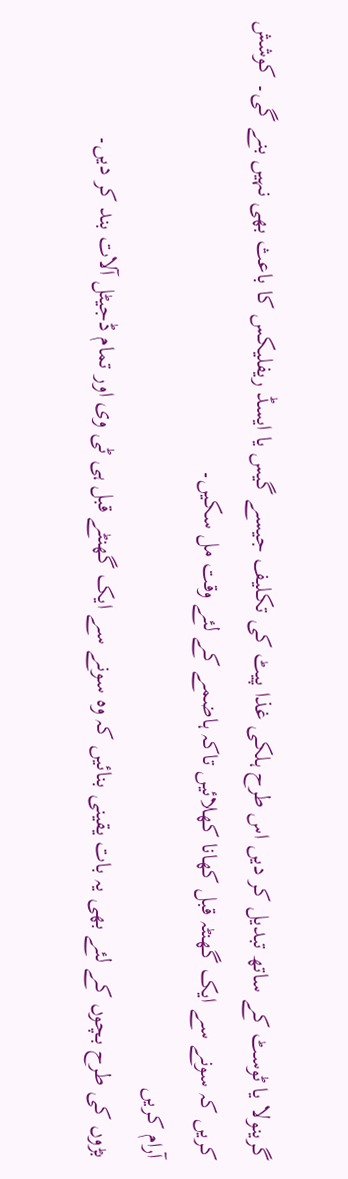گرینولا یا ٹوسٹ کے ساتھ تبدیل کر دیں اس طرح ہلکی غذا پیٹ کی تکلیف جیسے گیس یا ایسڈ ریفلیکس کا باعث بھی نہیں بنے گی۔ کوشش کریں کہ سونے سے ایک گھنٹہ قبل کھانا کھلائیں تاکہ ہاضمے کے لئے وقت مل سکیں۔
آرام کریں
بڑوں کی طرح بچوں کے لئے بھی یہ بات یقینی بنائیں کہ وہ سونے سے ایک گھنٹے قبل ہی ٹی وی اور تمام ڈجیٹل آلات بند کر دیں۔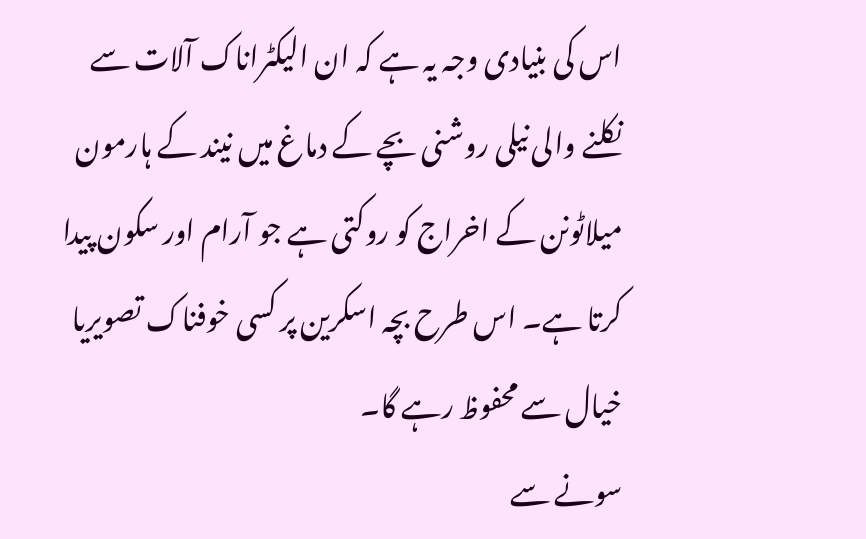اس کی بنیادی وجہ یہ ہے کہ ان الیکٹراناک آلات سے نکلنے والی نیلی روشنی بچے کے دماغ میں نیند کے ہارمون میلاٹونن کے اخراج کو روکتی ہے جو آرام اور سکون پیدا کرتا ہے۔ اس طرح بچہ اسکرین پر کسی خوفناک تصویریا خیال سے محفوظ رہے گا۔
سونے سے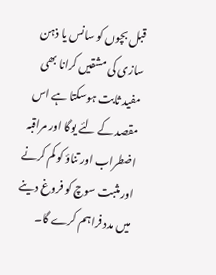قبل بچوں کو سانس یا ذہن سازی کی مشقیں کرانا بھی مفید ثابت ہوسکتا ہے اس مقصد کے لئے یوگا اور مراقبہ اضطراب اور تناؤ کو کم کرنے اور مثبت سوچ کو فروغ دینے میں مدد فراہم کرے گا۔